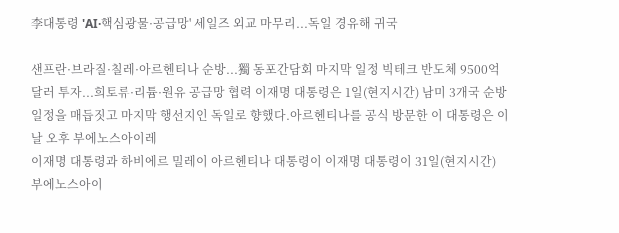李대통령 'AI·핵심광물·공급망' 세일즈 외교 마무리...독일 경유해 귀국

샌프란·브라질·칠레·아르헨티나 순방...獨 동포간담회 마지막 일정 빅테크 반도체 9500억 달러 투자...희토류·리튬·원유 공급망 협력 이재명 대통령은 1일(현지시간) 남미 3개국 순방 일정을 매듭짓고 마지막 행선지인 독일로 향했다.아르헨티나를 공식 방문한 이 대통령은 이날 오후 부에노스아이레
이재명 대통령과 하비에르 밀레이 아르헨티나 대통령이 이재명 대통령이 31일(현지시간) 부에노스아이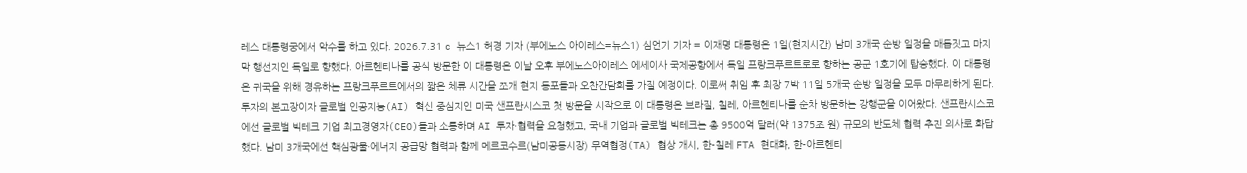레스 대통령궁에서 악수를 하고 있다. 2026.7.31 c 뉴스1 허경 기자 (부에노스 아이레스=뉴스1) 심언기 기자 = 이재명 대통령은 1일(현지시간) 남미 3개국 순방 일정을 매듭짓고 마지막 행선지인 독일로 향했다. 아르헨티나를 공식 방문한 이 대통령은 이날 오후 부에노스아이레스 에세이사 국제공항에서 독일 프랑크푸르트로로 향하는 공군 1호기에 탑승했다. 이 대통령은 귀국을 위해 경유하는 프랑크푸르트에서의 짧은 체류 시간을 쪼개 현지 동포들과 오찬간담회를 가질 예정이다. 이로써 취임 후 최장 7박 11일 5개국 순방 일정을 모두 마무리하게 된다. 투자의 본고장이자 글로벌 인공지능(AI) 혁신 중심지인 미국 샌프란시스코 첫 방문을 시작으로 이 대통령은 브라질, 칠레, 아르헨티나를 순차 방문하는 강행군을 이어왔다. 샌프란시스코에선 글로벌 빅테크 기업 최고경영자(CEO)들과 소통하며 AI 투자·협력을 요청했고, 국내 기업과 글로벌 빅테크는 총 9500억 달러(약 1375조 원) 규모의 반도체 협력 추진 의사로 화답했다. 남미 3개국에선 핵심광물·에너지 공급망 협력과 함께 메르코수르(남미공동시장) 무역협정(TA) 협상 개시, 한-칠레 FTA 현대화, 한-아르헨티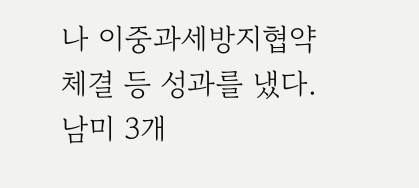나 이중과세방지협약 체결 등 성과를 냈다. 남미 3개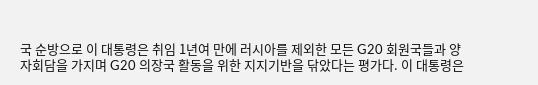국 순방으로 이 대통령은 취임 1년여 만에 러시아를 제외한 모든 G20 회원국들과 양자회담을 가지며 G20 의장국 활동을 위한 지지기반을 닦았다는 평가다. 이 대통령은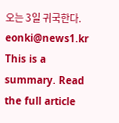오는 3일 귀국한다. eonki@news1.kr
This is a summary. Read the full article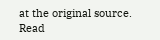at the original source.
Read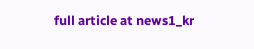full article at news1_kr